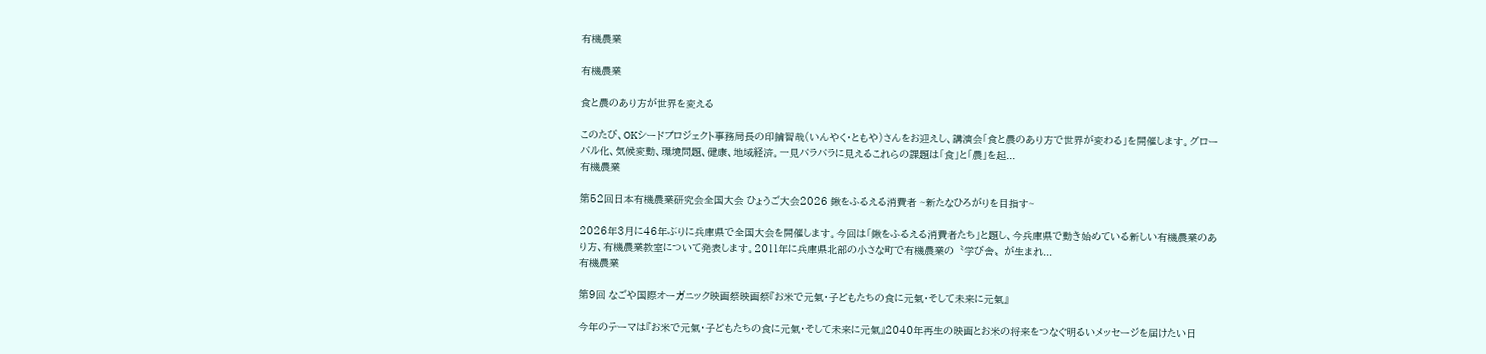有機農業

有機農業

食と農のあり方が世界を変える

このたび、OKシードプロジェクト事務局長の印鑰智哉(いんやく・ともや)さんをお迎えし、講演会「食と農のあり方で世界が変わる」を開催します。グローバル化、気候変動、環境問題、健康、地域経済。一見バラバラに見えるこれらの課題は「食」と「農」を起...
有機農業

第52回日本有機農業研究会全国大会 ひょうご大会2026 鍬をふるえる消費者 ~新たなひろがりを目指す~

2026年3月に46年ぶりに兵庫県で全国大会を開催します。今回は「鍬をふるえる消費者たち」と題し、今兵庫県で動き始めている新しい有機農業のあり方、有機農業教室について発表します。2011年に兵庫県北部の小さな町で有機農業の〝学び舎〟が生まれ...
有機農業

第9回 なごや国際オーガニック映画祭映画祭『お米で元氣・子どもたちの食に元氣・そして未来に元氣』

今年のテーマは『お米で元氣・子どもたちの食に元氣・そして未来に元氣』2040年再生の映画とお米の将来をつなぐ明るいメッセージを届けたい日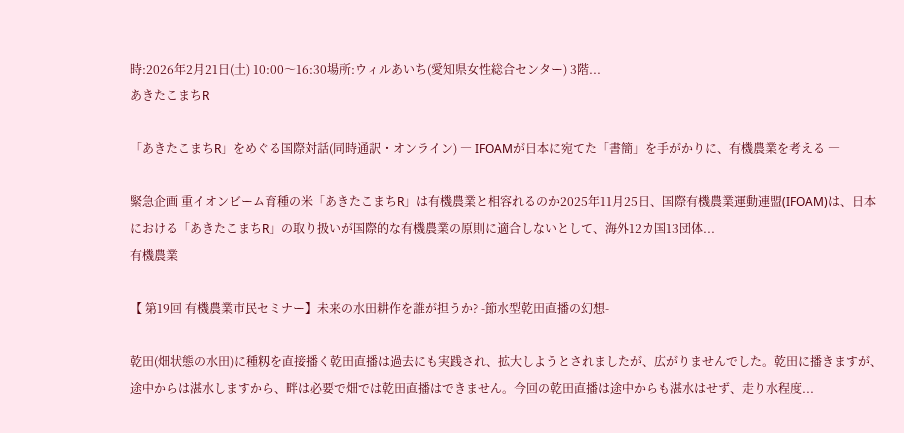時:2026年2月21日(土) 10:00〜16:30場所:ウィルあいち(愛知県女性総合センター) 3階...
あきたこまちR

「あきたこまちR」をめぐる国際対話(同時通訳・オンライン) ― IFOAMが日本に宛てた「書簡」を手がかりに、有機農業を考える ―

緊急企画 重イオンビーム育種の米「あきたこまちR」は有機農業と相容れるのか2025年11月25日、国際有機農業運動連盟(IFOAM)は、日本における「あきたこまちR」の取り扱いが国際的な有機農業の原則に適合しないとして、海外12カ国13団体...
有機農業

【 第19回 有機農業市民セミナー】未来の水田耕作を誰が担うか? -節水型乾田直播の幻想-

乾田(畑状態の水田)に種籾を直接播く乾田直播は過去にも実践され、拡大しようとされましたが、広がりませんでした。乾田に播きますが、途中からは湛水しますから、畔は必要で畑では乾田直播はできません。今回の乾田直播は途中からも湛水はせず、走り水程度...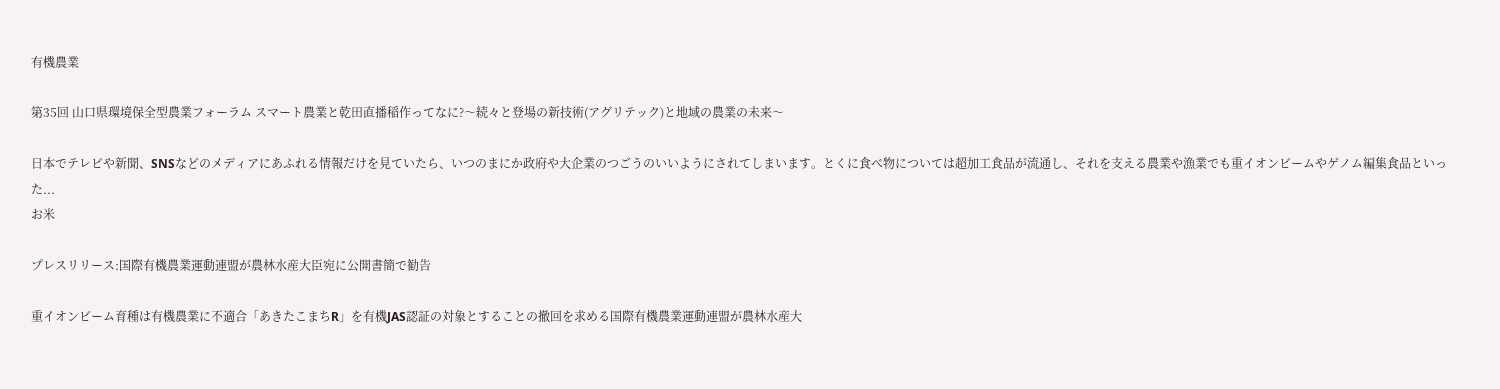有機農業

第35回 山口県環境保全型農業フォーラム スマート農業と乾田直播稲作ってなに?〜続々と登場の新技術(アグリテック)と地域の農業の未来〜

日本でテレビや新聞、SNSなどのメディアにあふれる情報だけを見ていたら、いつのまにか政府や大企業のつごうのいいようにされてしまいます。とくに食べ物については超加工食品が流通し、それを支える農業や漁業でも重イオンビームやゲノム編集食品といった...
お米

プレスリリース:国際有機農業運動連盟が農林水産大臣宛に公開書簡で勧告

重イオンビーム育種は有機農業に不適合「あきたこまちR」を有機JAS認証の対象とすることの撤回を求める国際有機農業運動連盟が農林水産大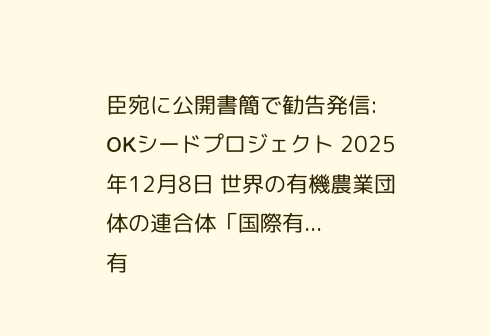臣宛に公開書簡で勧告発信: OKシードプロジェクト 2025年12月8日 世界の有機農業団体の連合体「国際有...
有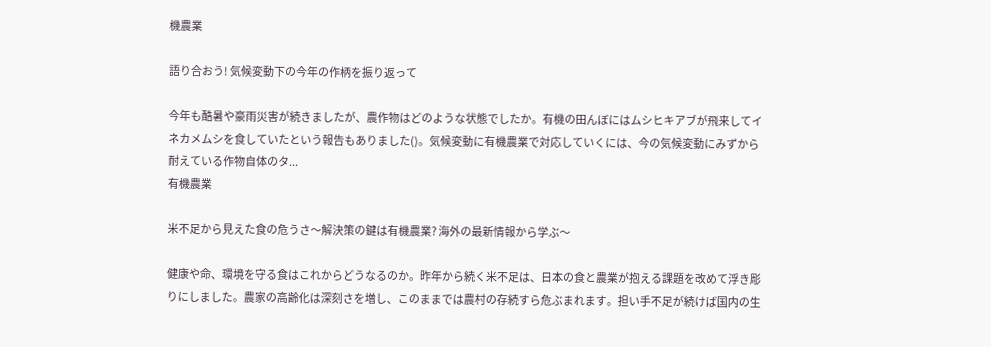機農業

語り合おう! 気候変動下の今年の作柄を振り返って

今年も酷暑や豪雨災害が続きましたが、農作物はどのような状態でしたか。有機の田んぼにはムシヒキアブが飛来してイネカメムシを食していたという報告もありました()。気候変動に有機農業で対応していくには、今の気候変動にみずから耐えている作物自体のタ...
有機農業

米不足から見えた食の危うさ〜解決策の鍵は有機農業? 海外の最新情報から学ぶ〜

健康や命、環境を守る食はこれからどうなるのか。昨年から続く米不足は、日本の食と農業が抱える課題を改めて浮き彫りにしました。農家の高齢化は深刻さを増し、このままでは農村の存続すら危ぶまれます。担い手不足が続けば国内の生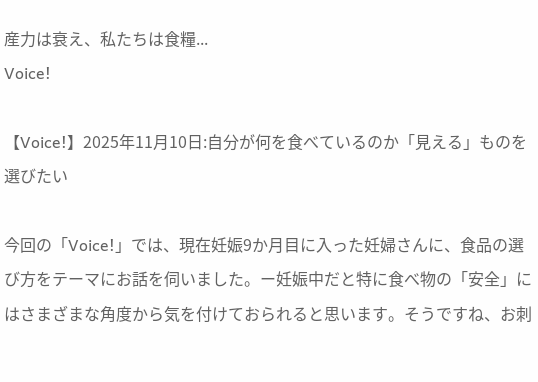産力は衰え、私たちは食糧...
Voice!

【Voice!】2025年11月10日:自分が何を食べているのか「見える」ものを選びたい

今回の「Voice!」では、現在妊娠9か月目に入った妊婦さんに、食品の選び方をテーマにお話を伺いました。ー妊娠中だと特に食べ物の「安全」にはさまざまな角度から気を付けておられると思います。そうですね、お刺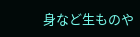身など生ものや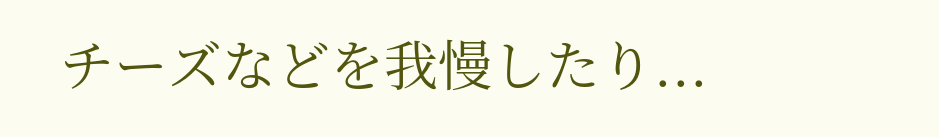チーズなどを我慢したり...